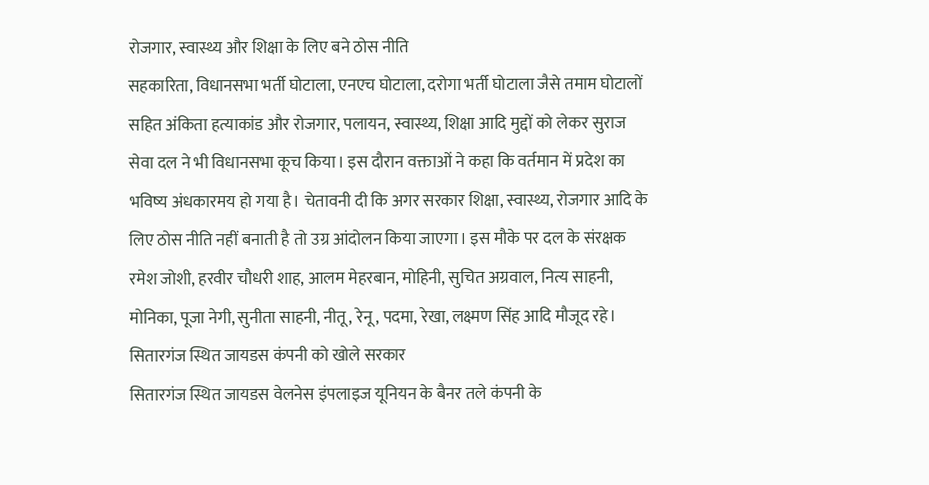रोजगार, स्वास्थ्य और शिक्षा के लिए बने ठोस नीति
सहकारिता, विधानसभा भर्ती घोटाला, एनएच घोटाला, दरोगा भर्ती घोटाला जैसे तमाम घोटालों सहित अंकिता हत्याकांड और रोजगार, पलायन, स्वास्थ्य, शिक्षा आदि मुद्दों को लेकर सुराज सेवा दल ने भी विधानसभा कूच किया। इस दौरान वक्ताओं ने कहा कि वर्तमान में प्रदेश का भविष्य अंधकारमय हो गया है। चेतावनी दी कि अगर सरकार शिक्षा, स्वास्थ्य, रोजगार आदि के लिए ठोस नीति नहीं बनाती है तो उग्र आंदोलन किया जाएगा। इस मौके पर दल के संरक्षक रमेश जोशी, हरवीर चौधरी शाह, आलम मेहरबान, मोहिनी, सुचित अग्रवाल, नित्य साहनी, मोनिका, पूजा नेगी, सुनीता साहनी, नीतू, रेनू, पदमा, रेखा, लक्ष्मण सिंह आदि मौजूद रहे।
सितारगंज स्थित जायडस कंपनी को खोले सरकार
सितारगंज स्थित जायडस वेलनेस इंपलाइज यूनियन के बैनर तले कंपनी के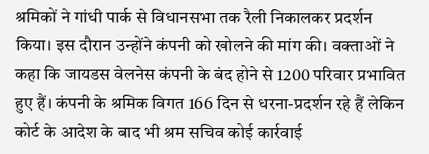श्रमिकों ने गांधी पार्क से विधानसभा तक रैली निकालकर प्रदर्शन किया। इस दौरान उन्होंने कंपनी को खोलने की मांग की। वक्ताओं ने कहा कि जायडस वेलनेस कंपनी के बंद होने से 1200 परिवार प्रभावित हुए हैं। कंपनी के श्रमिक विगत 166 दिन से धरना-प्रदर्शन रहे हैं लेकिन कोर्ट के आदेश के बाद भी श्रम सचिव कोई कार्रवाई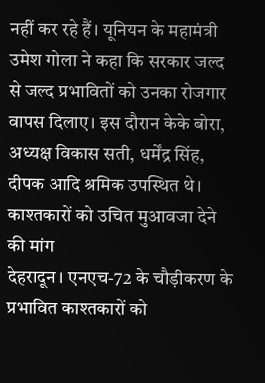नहीं कर रहे हैं। यूनियन के महामंत्री उमेश गोला ने कहा कि सरकार जल्द से जल्द प्रभावितों को उनका रोजगार वापस दिलाए। इस दौरान केके बोरा, अध्यक्ष विकास सती, धर्मेंद्र सिंह, दीपक आदि श्रमिक उपस्थित थे।
काश्तकारों को उचित मुआवजा देने की मांग
देहरादून। एनएच-72 के चौड़ीकरण के प्रभावित काश्तकारों को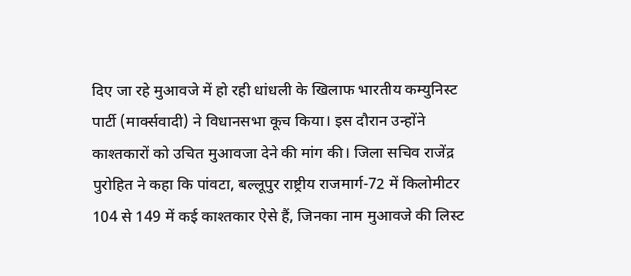दिए जा रहे मुआवजे में हो रही धांधली के खिलाफ भारतीय कम्युनिस्ट पार्टी (मार्क्सवादी) ने विधानसभा कूच किया। इस दौरान उन्होंने काश्तकारों को उचित मुआवजा देने की मांग की। जिला सचिव राजेंद्र पुरोहित ने कहा कि पांवटा, बल्लूपुर राष्ट्रीय राजमार्ग-72 में किलोमीटर 104 से 149 में कई काश्तकार ऐसे हैं, जिनका नाम मुआवजे की लिस्ट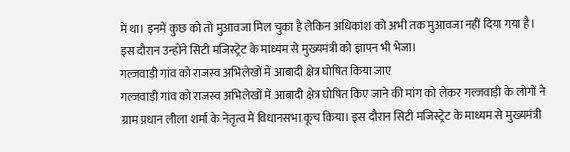में था। इनमें कुछ को तो मुआवजा मिल चुका है लेकिन अधिकांश को अभी तक मुआवजा नहीं दिया गया है। इस दौरान उन्होंने सिटी मजिस्ट्रेट के माध्यम से मुख्यमंत्री को ज्ञापन भी भेजा।
गल्जवाड़ी गांव को राजस्व अभिलेखों में आबादी क्षेत्र घोषित किया जाए
गल्जवाड़ी गांव को राजस्व अभिलेखों में आबादी क्षेत्र घोषित किए जाने की मांग को लेकर गल्जवाड़ी के लोगों ने ग्राम प्रधान लीला शर्मा के नेतृत्व में विधानसभा कूच किया। इस दौरान सिटी मजिस्ट्रेट के माध्यम से मुख्यमंत्री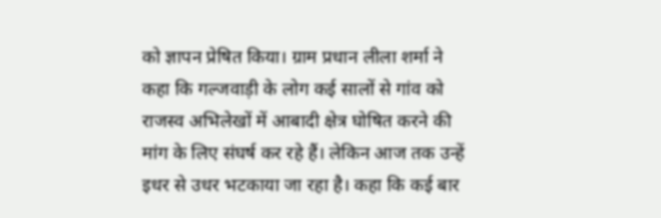को ज्ञापन प्रेषित किया। ग्राम प्रधान लीला शर्मा ने कहा कि गल्जवाड़ी के लोग कई सालों से गांव को राजस्व अभिलेखों में आबादी क्षेत्र घोषित करने की मांग के लिए संघर्ष कर रहे हैं। लेकिन आज तक उन्हें इधर से उधर भटकाया जा रहा है। कहा कि कई बार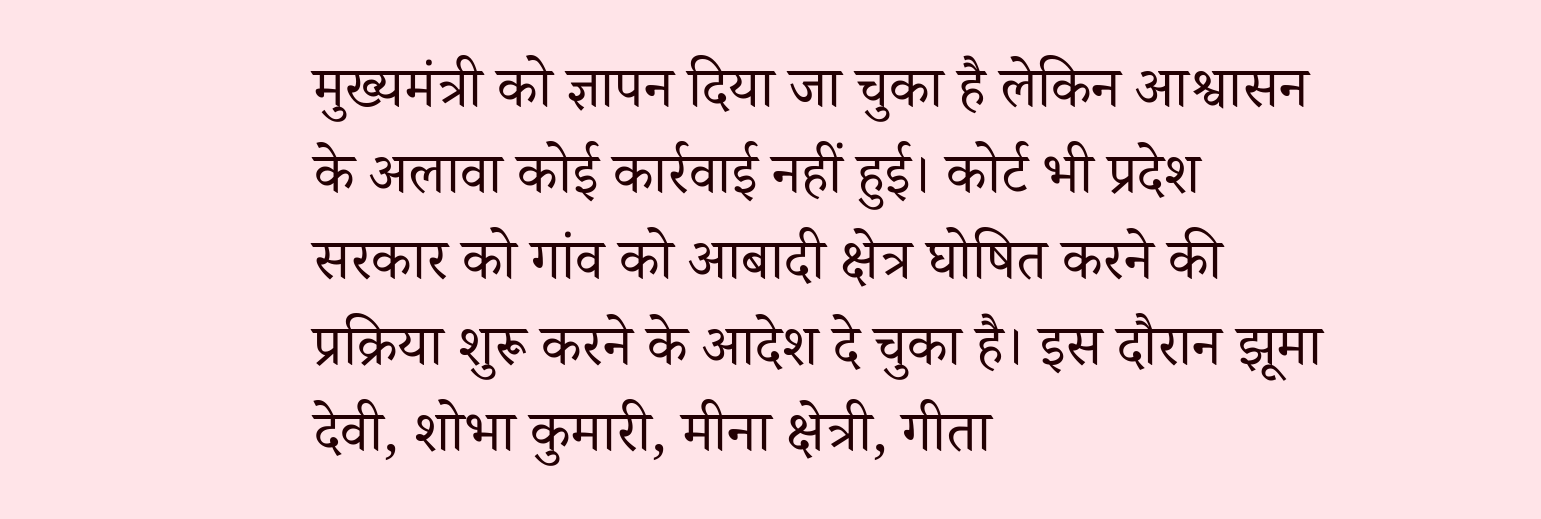मुख्यमंत्री को ज्ञापन दिया जा चुका है लेकिन आश्वासन के अलावा कोई कार्रवाई नहीं हुई। कोर्ट भी प्रदेश सरकार को गांव को आबादी क्षेत्र घोषित करने की प्रक्रिया शुरू करने के आदेश दे चुका है। इस दौरान झूमा देवी, शोभा कुमारी, मीना क्षेत्री, गीता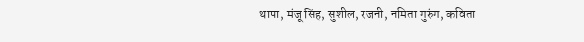थापा, मंजू सिंह, सुशील, रजनी, नमिता गुरुंग, कविता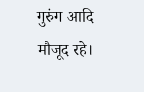गुरुंग आदि मौजूद रहे।